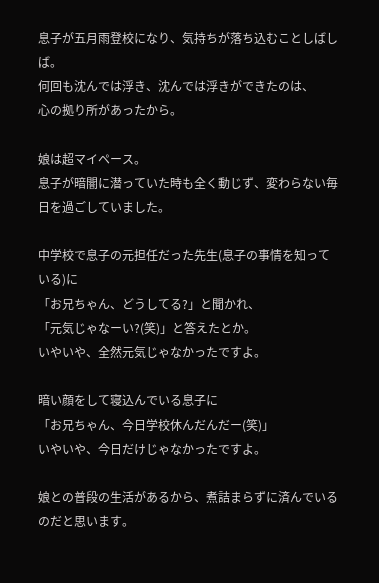息子が五月雨登校になり、気持ちが落ち込むことしばしば。
何回も沈んでは浮き、沈んでは浮きができたのは、
心の拠り所があったから。

娘は超マイペース。
息子が暗闇に潜っていた時も全く動じず、変わらない毎日を過ごしていました。

中学校で息子の元担任だった先生(息子の事情を知っている)に
「お兄ちゃん、どうしてる?」と聞かれ、
「元気じゃなーい?(笑)」と答えたとか。
いやいや、全然元気じゃなかったですよ。

暗い顔をして寝込んでいる息子に
「お兄ちゃん、今日学校休んだんだー(笑)」
いやいや、今日だけじゃなかったですよ。

娘との普段の生活があるから、煮詰まらずに済んでいるのだと思います。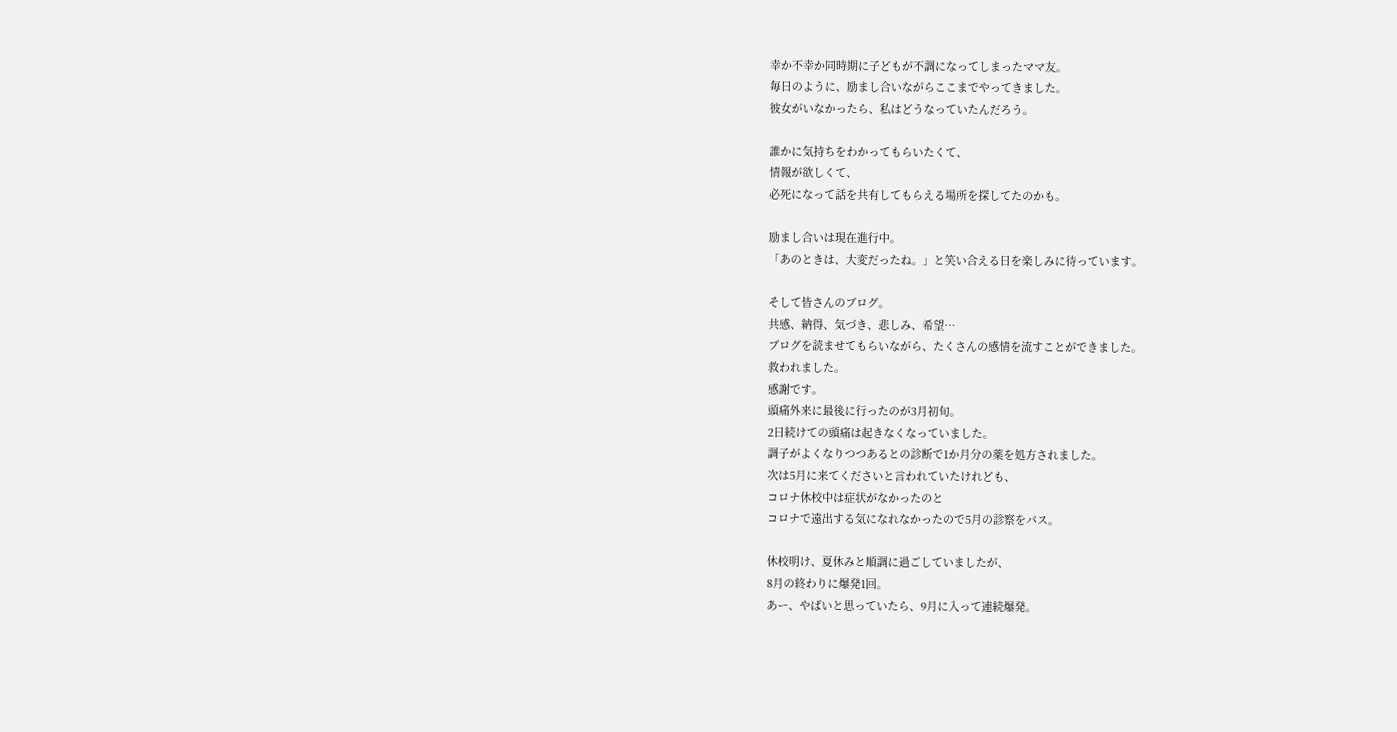幸か不幸か同時期に子どもが不調になってしまったママ友。
毎日のように、励まし合いながらここまでやってきました。
彼女がいなかったら、私はどうなっていたんだろう。

誰かに気持ちをわかってもらいたくて、
情報が欲しくて、
必死になって話を共有してもらえる場所を探してたのかも。

励まし合いは現在進行中。
「あのときは、大変だったね。」と笑い合える日を楽しみに待っています。

そして皆さんのブログ。
共感、納得、気づき、悲しみ、希望…
ブログを読ませてもらいながら、たくさんの感情を流すことができました。
救われました。
感謝です。
頭痛外来に最後に行ったのが3月初旬。
2日続けての頭痛は起きなくなっていました。
調子がよくなりつつあるとの診断で1か月分の薬を処方されました。
次は5月に来てくださいと言われていたけれども、
コロナ休校中は症状がなかったのと
コロナで遠出する気になれなかったので5月の診察をパス。

休校明け、夏休みと順調に過ごしていましたが、
8月の終わりに爆発1回。
あー、やばいと思っていたら、9月に入って連続爆発。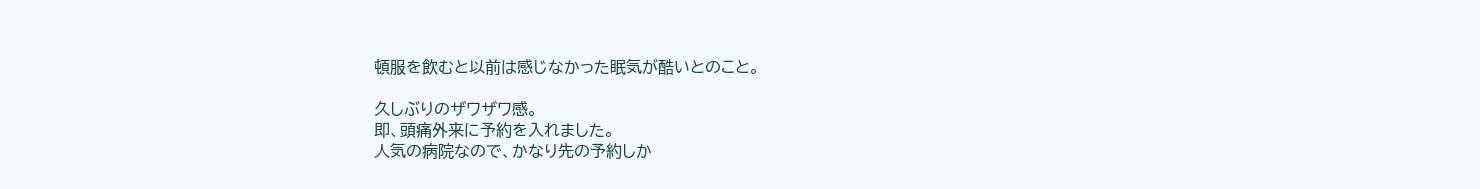頓服を飲むと以前は感じなかった眠気が酷いとのこと。

久しぶりのザワザワ感。
即、頭痛外来に予約を入れました。
人気の病院なので、かなり先の予約しか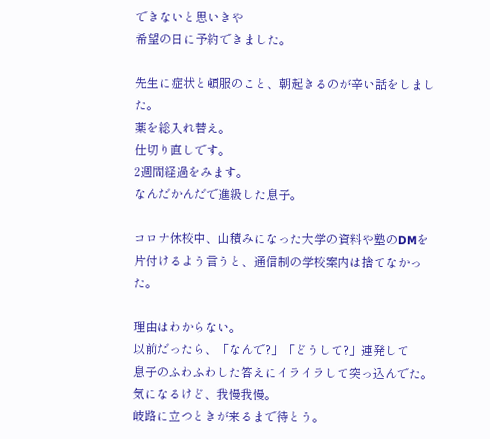できないと思いきや
希望の日に予約できました。

先生に症状と頓服のこと、朝起きるのが辛い話をしました。
薬を総入れ替え。
仕切り直しです。
2週間経過をみます。
なんだかんだで進級した息子。

コロナ休校中、山積みになった大学の資料や塾のDMを
片付けるよう言うと、通信制の学校案内は捨てなかった。

理由はわからない。
以前だったら、「なんで?」「どうして?」連発して
息子のふわふわした答えにイライラして突っ込んでた。
気になるけど、我慢我慢。
岐路に立つときが来るまで待とう。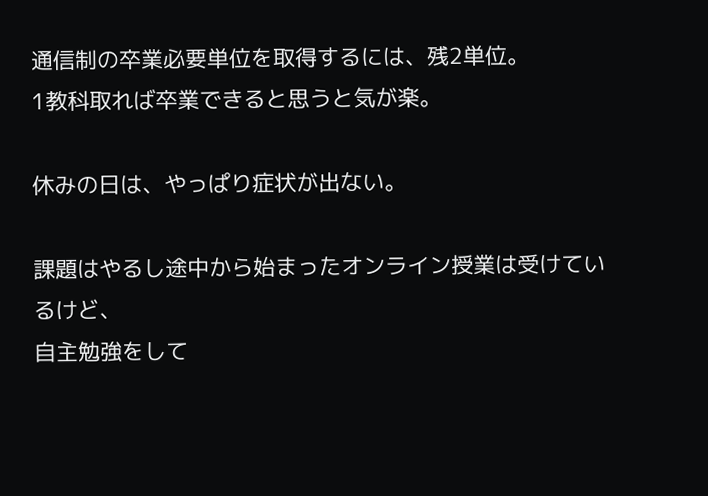通信制の卒業必要単位を取得するには、残2単位。
1教科取れば卒業できると思うと気が楽。

休みの日は、やっぱり症状が出ない。

課題はやるし途中から始まったオンライン授業は受けているけど、
自主勉強をして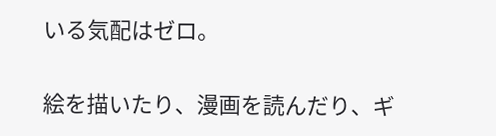いる気配はゼロ。

絵を描いたり、漫画を読んだり、ギ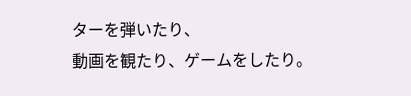ターを弾いたり、
動画を観たり、ゲームをしたり。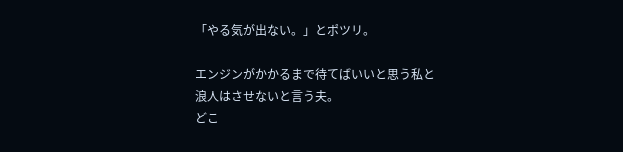「やる気が出ない。」とポツリ。

エンジンがかかるまで待てばいいと思う私と
浪人はさせないと言う夫。
どこ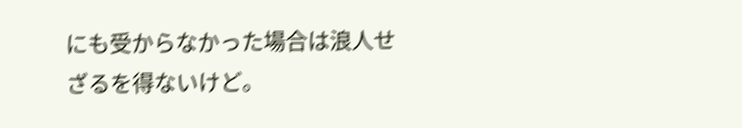にも受からなかった場合は浪人せざるを得ないけど。